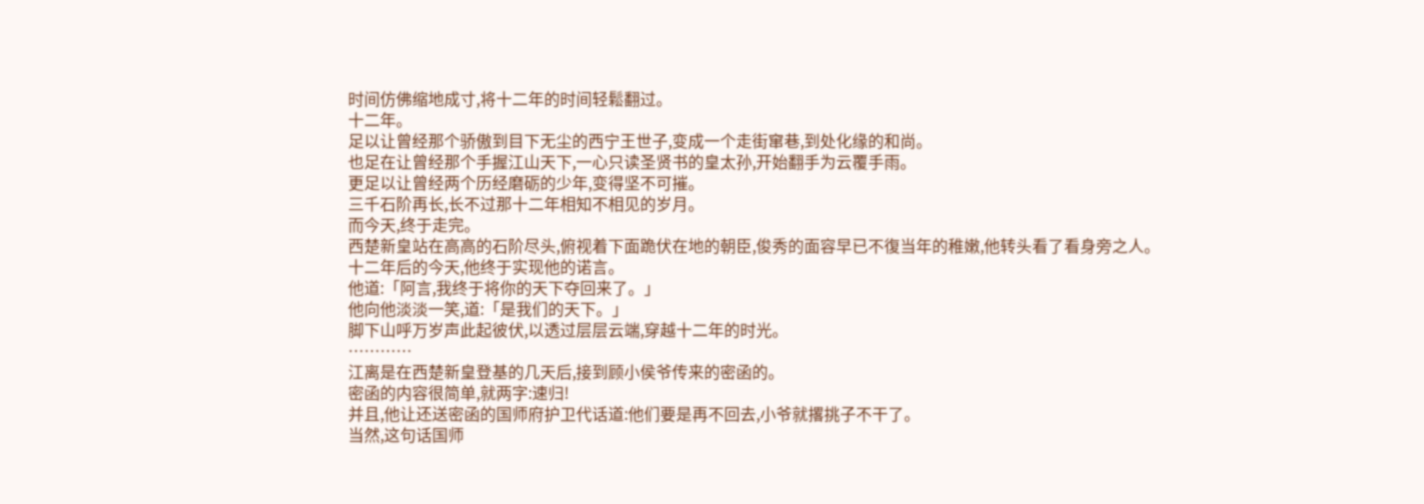时间仿佛缩地成寸,将十二年的时间轻鬆翻过。
十二年。
足以让曾经那个骄傲到目下无尘的西宁王世子,变成一个走街窜巷,到处化缘的和尚。
也足在让曾经那个手握江山天下,一心只读圣贤书的皇太孙,开始翻手为云覆手雨。
更足以让曾经两个历经磨砺的少年,变得坚不可摧。
三千石阶再长,长不过那十二年相知不相见的岁月。
而今天,终于走完。
西楚新皇站在高高的石阶尽头,俯视着下面跪伏在地的朝臣,俊秀的面容早已不復当年的稚嫩,他转头看了看身旁之人。
十二年后的今天,他终于实现他的诺言。
他道:「阿言,我终于将你的天下夺回来了。」
他向他淡淡一笑,道:「是我们的天下。」
脚下山呼万岁声此起彼伏,以透过层层云端,穿越十二年的时光。
…………
江离是在西楚新皇登基的几天后,接到顾小侯爷传来的密函的。
密函的内容很简单,就两字:速归!
并且,他让还送密函的国师府护卫代话道:他们要是再不回去,小爷就撂挑子不干了。
当然,这句话国师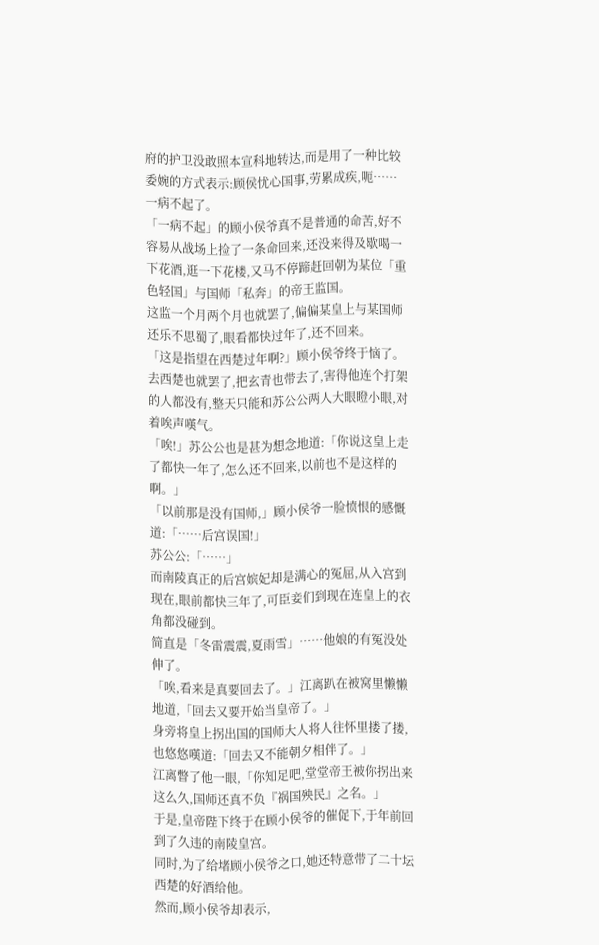府的护卫没敢照本宣科地转达,而是用了一种比较委婉的方式表示:顾侯忧心国事,劳累成疾,呃……一病不起了。
「一病不起」的顾小侯爷真不是普通的命苦,好不容易从战场上捡了一条命回来,还没来得及歇喝一下花酒,逛一下花楼,又马不停蹄赶回朝为某位「重色轻国」与国师「私奔」的帝王监国。
这监一个月两个月也就罢了,偏偏某皇上与某国师还乐不思蜀了,眼看都快过年了,还不回来。
「这是指望在西楚过年啊?」顾小侯爷终于恼了。
去西楚也就罢了,把玄青也带去了,害得他连个打架的人都没有,整天只能和苏公公两人大眼瞪小眼,对着唉声嘆气。
「唉!」苏公公也是甚为想念地道:「你说这皇上走了都快一年了,怎么还不回来,以前也不是这样的啊。」
「以前那是没有国师,」顾小侯爷一脸愤恨的感慨道:「……后宫误国!」
苏公公:「……」
而南陵真正的后宫嫔妃却是满心的冤屈,从入宫到现在,眼前都快三年了,可臣妾们到现在连皇上的衣角都没碰到。
简直是「冬雷震震,夏雨雪」……他娘的有冤没处伸了。
「唉,看来是真要回去了。」江离趴在被窝里懒懒地道,「回去又要开始当皇帝了。」
身旁将皇上拐出国的国师大人将人往怀里搂了搂,也悠悠嘆道:「回去又不能朝夕相伴了。」
江离瞥了他一眼,「你知足吧,堂堂帝王被你拐出来这么久,国师还真不负『祸国殃民』之名。」
于是,皇帝陛下终于在顾小侯爷的催促下,于年前回到了久违的南陵皇宫。
同时,为了给堵顾小侯爷之口,她还特意带了二十坛西楚的好酒给他。
然而,顾小侯爷却表示,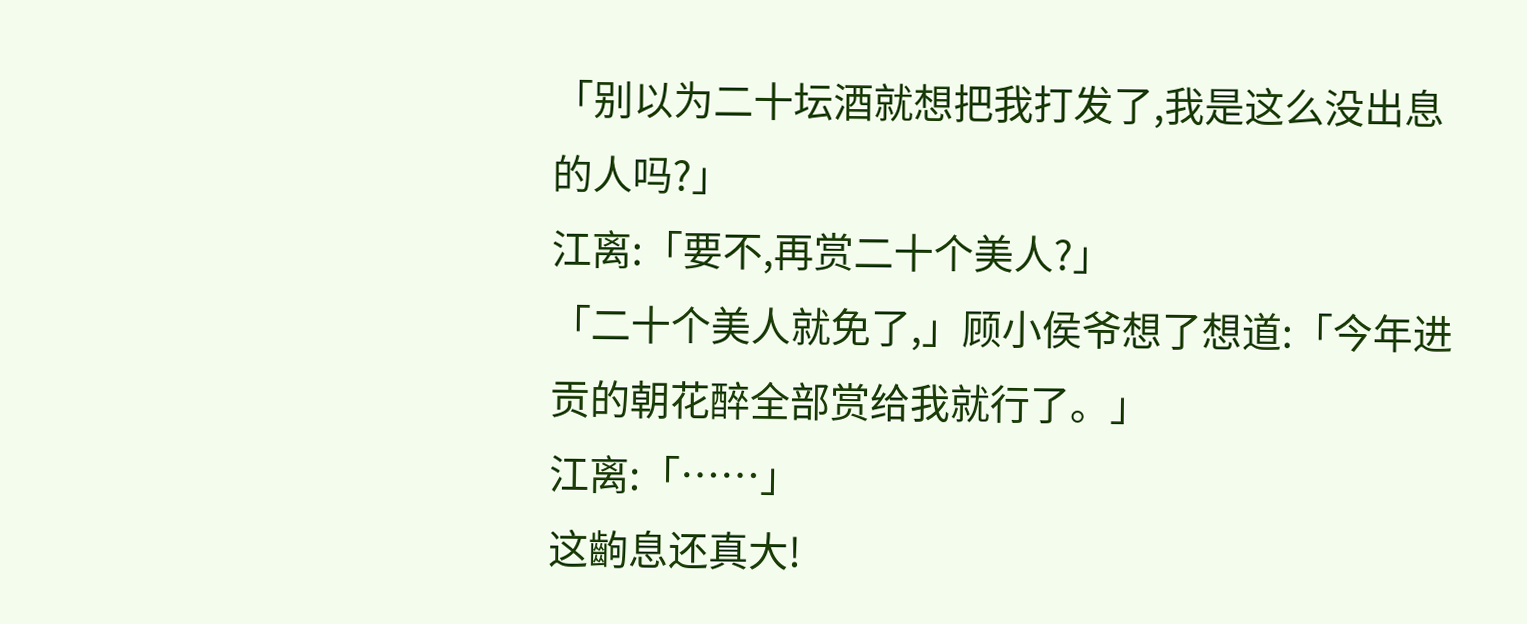「别以为二十坛酒就想把我打发了,我是这么没出息的人吗?」
江离:「要不,再赏二十个美人?」
「二十个美人就免了,」顾小侯爷想了想道:「今年进贡的朝花醉全部赏给我就行了。」
江离:「……」
这齣息还真大!